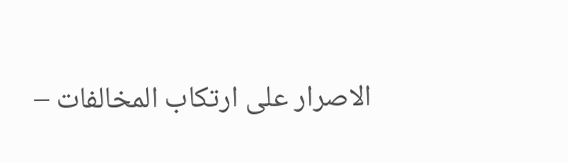الاصرار على ارتكاب المخالفات –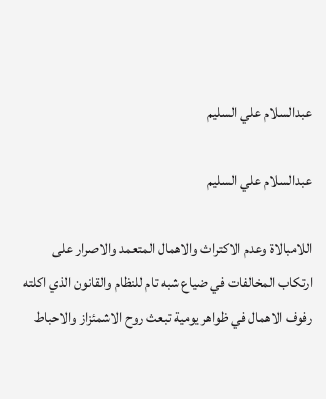عبدالسلام علي السليم

عبدالسلام علي السليم

اللامبالاة وعدم الاكتراث والاهمال المتعمد والاصرار على ارتكاب المخالفات في ضياع شبه تام للنظام والقانون الذي اكلته رفوف الاهمال في ظواهر يومية تبعث روح الاشمئزاز والاحباط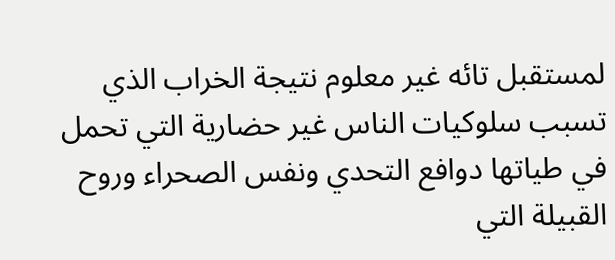لمستقبل تائه غير معلوم نتيجة الخراب الذي تسبب سلوكيات الناس غير حضارية التي تحمل في طياتها دوافع التحدي ونفس الصحراء وروح القبيلة التي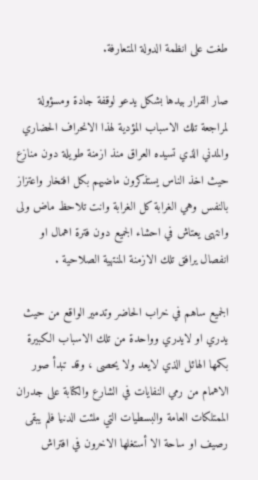طغت على انظمة الدولة المتعارفة.

صار القرار بيدها بشكل يدعو لوقفة جادة ومسؤولة لمراجعة تلك الاسباب المؤدية لهذا الانحراف الحضاري والمدني الذي تسيده العراق منذ ازمنة طويلة دون منازع حيث اخذ الناس يستذكرون ماضيهم بكل افتخار واعتزاز بالنفس وهي الغرابة كل الغرابة وانت تلاحظ ماض ولى وانتهى يعتاش في احشاء الجميع دون فترة اهمال او انفصال يرافق تلك الازمنة المنتهية الصلاحية .

الجميع ساهم في خراب الحاضر وتدمير الواقع من حيث يدري او لايدري وواحدة من تلك الاسباب الكبيرة بكمها الهائل الذي لايعد ولا يحصى ، وقد تبدأ صور الاهمام من رمي النفايات في الشارع والكتابة على جدران الممتلكات العامة والبسطيات التي ملئت الدنيا فلم يبقى رصيف او ساحة الا أستغلها الاخرون في افتراش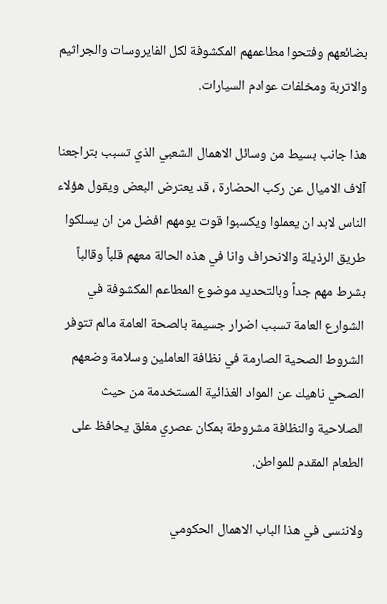بضائعهم وفتحوا مطاعمهم المكشوفة لكل الفايروسات والجراثيم والاتربة ومخلفات عوادم السيارات.

هذا جانب بسيط من وسائل الاهمال الشعبي الذي تسبب بتراجعنا آلاف الاميال عن ركب الحضارة ، قد يعترض البعض ويقول هؤلاء الناس لابد ان يعملوا ويكسبوا قوت يومهم افضل من ان يسلكوا طريق الرذيلة والانحراف وانا في هذه الحالة معهم قلباً وقالباً بشرط مهم جداً وبالتحديد موضوع المطاعم المكشوفة في الشوارع العامة تسبب اضرار جسيمة بالصحة العامة مالم تتوفر الشروط الصحية الصارمة في نظافة العاملين وسلامة وضعهم الصحي ناهيك عن المواد الغذائية المستخدمة من حيث الصلاحية والنظافة مشروطة بمكان عصري مغلق يحافظ على الطعام المقدم للمواطن.

ولاننسى في هذا الباب الاهمال الحكومي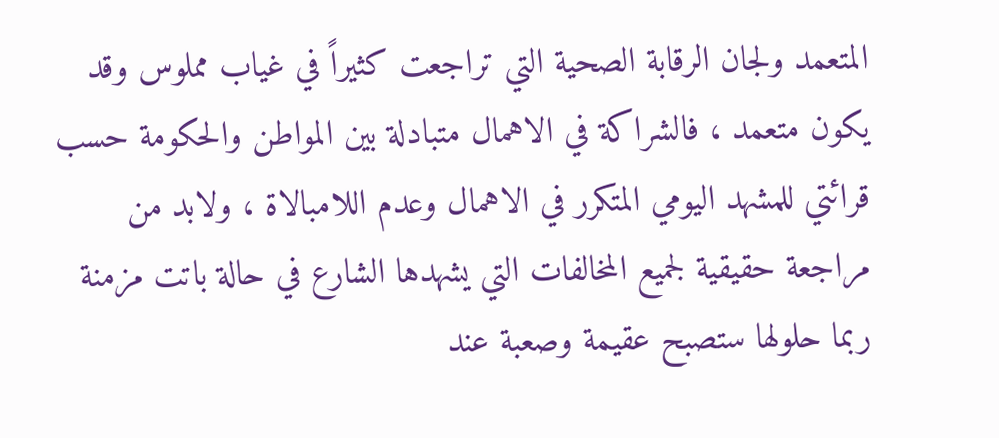المتعمد ولجان الرقابة الصحية التي تراجعت كثيراً في غياب مملوس وقد يكون متعمد ، فالشراكة في الاهمال متبادلة بين المواطن والحكومة حسب قرائتي للمشهد اليومي المتكرر في الاهمال وعدم اللامبالاة ، ولابد من مراجعة حقيقية لجميع المخالفات التي يشهدها الشارع في حالة باتت مزمنة ربما حلولها ستصبح عقيمة وصعبة عند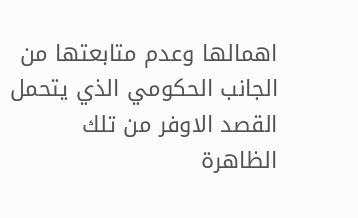اهمالها وعدم متابعتها من الجانب الحكومي الذي يتحمل القصد الاوفر من تلك الظاهرة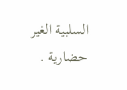السلبية الغير حضارية .